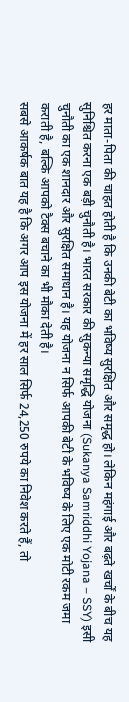हर माता-पिता की चाहत होती है कि उनकी बेटी का भविष्य सुरक्षित और समृद्ध हो। लेकिन महंगाई और बढ़ते खर्चों के बीच यह सुनिश्चित करना एक बड़ी चुनौती है। भारत सरकार की सुकन्या समृद्धि योजना (Sukanya Samriddhi Yojana – SSY) इसी चुनौती का एक शानदार और सुरक्षित समाधान है। यह योजना न सिर्फ आपकी बेटी के भविष्य के लिए एक मोटी रकम जमा कराती है, बल्कि आपको टैक्स बचाने का भी मौका देती है।
सबसे आकर्षक बात यह है कि अगर आप इस योजना में हर साल सिर्फ 24,250 रुपये का निवेश करते हैं, तो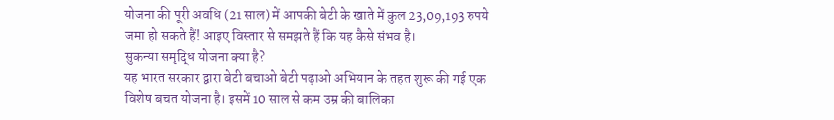योजना की पूरी अवधि (21 साल) में आपकी बेटी के खाते में कुल 23,09,193 रुपये जमा हो सकते हैं! आइए विस्तार से समझते हैं कि यह कैसे संभव है।
सुकन्या समृद्धि योजना क्या है?
यह भारत सरकार द्वारा बेटी बचाओ बेटी पढ़ाओ अभियान के तहत शुरू की गई एक विशेष बचत योजना है। इसमें 10 साल से कम उम्र की बालिका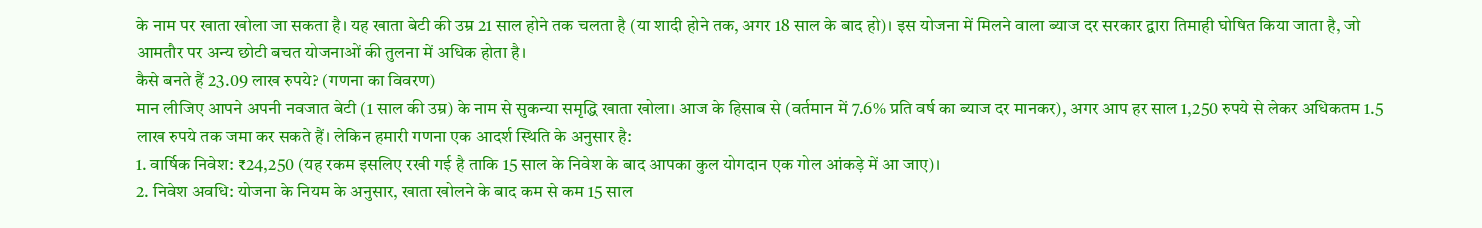के नाम पर खाता खोला जा सकता है। यह खाता बेटी की उम्र 21 साल होने तक चलता है (या शादी होने तक, अगर 18 साल के बाद हो)। इस योजना में मिलने वाला ब्याज दर सरकार द्वारा तिमाही घोषित किया जाता है, जो आमतौर पर अन्य छोटी बचत योजनाओं की तुलना में अधिक होता है।
कैसे बनते हैं 23.09 लाख रुपये? (गणना का विवरण)
मान लीजिए आपने अपनी नवजात बेटी (1 साल की उम्र) के नाम से सुकन्या समृद्धि खाता खोला। आज के हिसाब से (वर्तमान में 7.6% प्रति वर्ष का ब्याज दर मानकर), अगर आप हर साल 1,250 रुपये से लेकर अधिकतम 1.5 लाख रुपये तक जमा कर सकते हैं। लेकिन हमारी गणना एक आदर्श स्थिति के अनुसार है:
1. वार्षिक निवेश: ₹24,250 (यह रकम इसलिए रखी गई है ताकि 15 साल के निवेश के बाद आपका कुल योगदान एक गोल आंकड़े में आ जाए)।
2. निवेश अवधि: योजना के नियम के अनुसार, खाता खोलने के बाद कम से कम 15 साल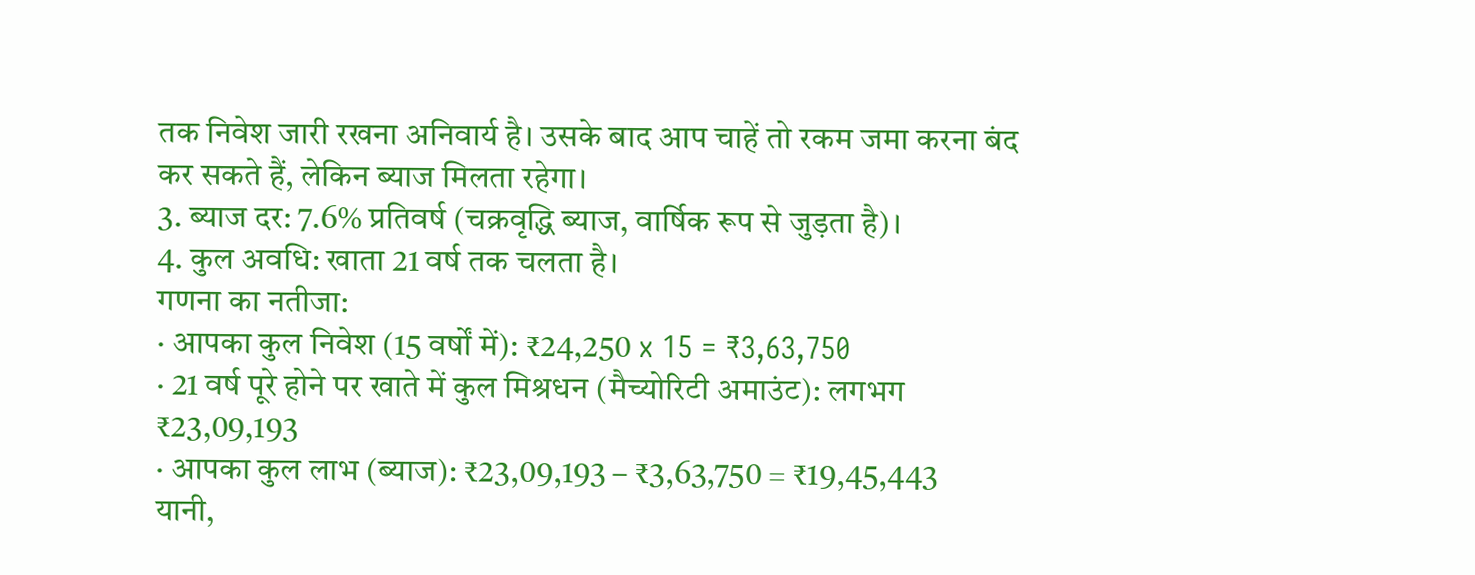तक निवेश जारी रखना अनिवार्य है। उसके बाद आप चाहें तो रकम जमा करना बंद कर सकते हैं, लेकिन ब्याज मिलता रहेगा।
3. ब्याज दर: 7.6% प्रतिवर्ष (चक्रवृद्धि ब्याज, वार्षिक रूप से जुड़ता है)।
4. कुल अवधि: खाता 21 वर्ष तक चलता है।
गणना का नतीजा:
· आपका कुल निवेश (15 वर्षों में): ₹24,250 x 15 = ₹3,63,750
· 21 वर्ष पूरे होने पर खाते में कुल मिश्रधन (मैच्योरिटी अमाउंट): लगभग ₹23,09,193
· आपका कुल लाभ (ब्याज): ₹23,09,193 – ₹3,63,750 = ₹19,45,443
यानी,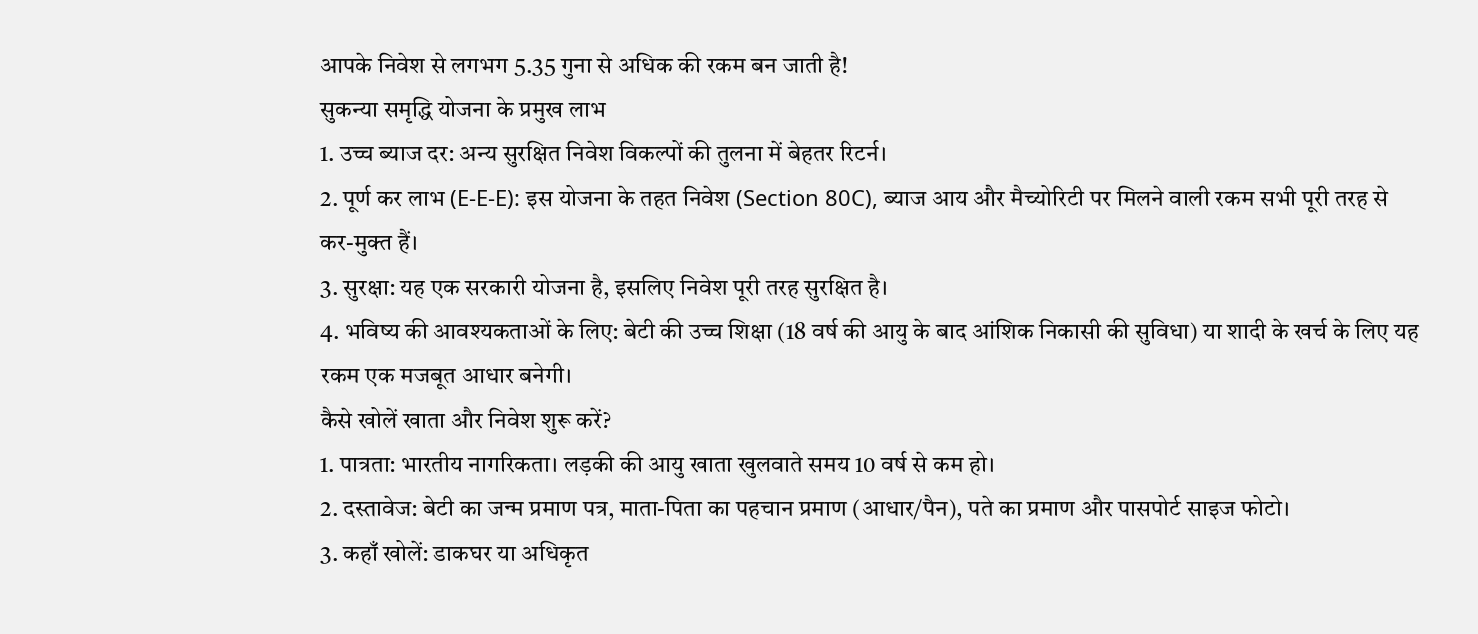आपके निवेश से लगभग 5.35 गुना से अधिक की रकम बन जाती है!
सुकन्या समृद्धि योजना के प्रमुख लाभ
1. उच्च ब्याज दर: अन्य सुरक्षित निवेश विकल्पों की तुलना में बेहतर रिटर्न।
2. पूर्ण कर लाभ (E-E-E): इस योजना के तहत निवेश (Section 80C), ब्याज आय और मैच्योरिटी पर मिलने वाली रकम सभी पूरी तरह से कर-मुक्त हैं।
3. सुरक्षा: यह एक सरकारी योजना है, इसलिए निवेश पूरी तरह सुरक्षित है।
4. भविष्य की आवश्यकताओं के लिए: बेटी की उच्च शिक्षा (18 वर्ष की आयु के बाद आंशिक निकासी की सुविधा) या शादी के खर्च के लिए यह रकम एक मजबूत आधार बनेगी।
कैसे खोलें खाता और निवेश शुरू करें?
1. पात्रता: भारतीय नागरिकता। लड़की की आयु खाता खुलवाते समय 10 वर्ष से कम हो।
2. दस्तावेज: बेटी का जन्म प्रमाण पत्र, माता-पिता का पहचान प्रमाण (आधार/पैन), पते का प्रमाण और पासपोर्ट साइज फोटो।
3. कहाँ खोलें: डाकघर या अधिकृत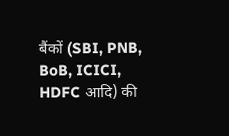बैंकों (SBI, PNB, BoB, ICICI, HDFC आदि) की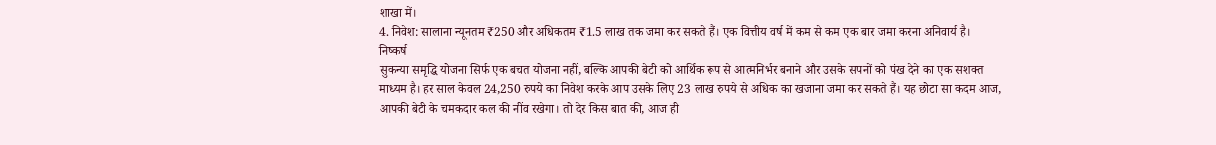शाखा में।
4. निवेश: सालाना न्यूनतम ₹250 और अधिकतम ₹1.5 लाख तक जमा कर सकते हैं। एक वित्तीय वर्ष में कम से कम एक बार जमा करना अनिवार्य है।
निष्कर्ष
सुकन्या समृद्धि योजना सिर्फ एक बचत योजना नहीं, बल्कि आपकी बेटी को आर्थिक रूप से आत्मनिर्भर बनाने और उसके सपनों को पंख देने का एक सशक्त माध्यम है। हर साल केवल 24,250 रुपये का निवेश करके आप उसके लिए 23 लाख रुपये से अधिक का खजाना जमा कर सकते हैं। यह छोटा सा कदम आज, आपकी बेटी के चमकदार कल की नींव रखेगा। तो देर किस बात की, आज ही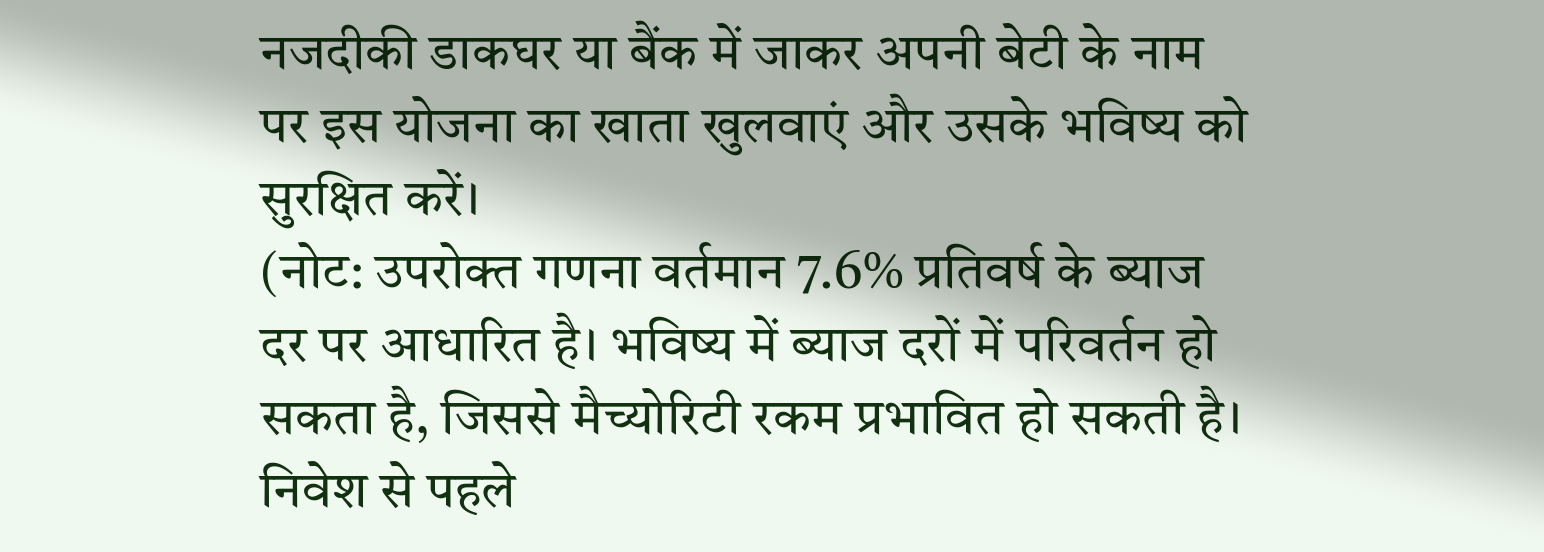नजदीकी डाकघर या बैंक में जाकर अपनी बेटी के नाम पर इस योजना का खाता खुलवाएं और उसके भविष्य को सुरक्षित करें।
(नोट: उपरोक्त गणना वर्तमान 7.6% प्रतिवर्ष के ब्याज दर पर आधारित है। भविष्य में ब्याज दरों में परिवर्तन हो सकता है, जिससे मैच्योरिटी रकम प्रभावित हो सकती है। निवेश से पहले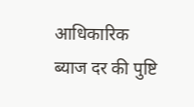आधिकारिक ब्याज दर की पुष्टि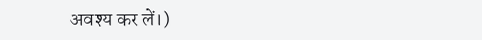अवश्य कर लें।)